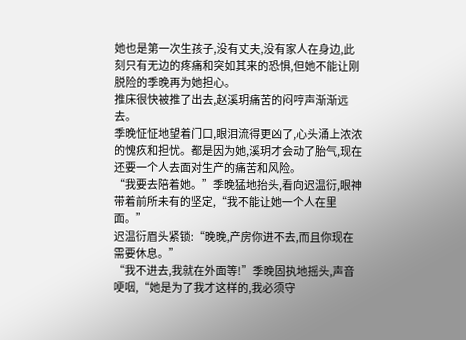她也是第一次生孩子,没有丈夫,没有家人在身边,此刻只有无边的疼痛和突如其来的恐惧,但她不能让刚脱险的季晚再为她担心。
推床很快被推了出去,赵溪玥痛苦的闷哼声渐渐远去。
季晚怔怔地望着门口,眼泪流得更凶了,心头涌上浓浓的愧疚和担忧。都是因为她,溪玥才会动了胎气,现在还要一个人去面对生产的痛苦和风险。
“我要去陪着她。”季晚猛地抬头,看向迟温衍,眼神带着前所未有的坚定,“我不能让她一个人在里面。”
迟温衍眉头紧锁:“晚晚,产房你进不去,而且你现在需要休息。”
“我不进去,我就在外面等!”季晚固执地摇头,声音哽咽,“她是为了我才这样的,我必须守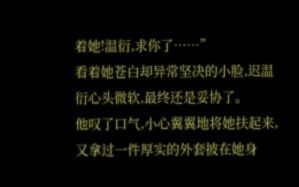着她!温衍,求你了……”
看着她苍白却异常坚决的小脸,迟温衍心头微软,最终还是妥协了。
他叹了口气,小心翼翼地将她扶起来,又拿过一件厚实的外套披在她身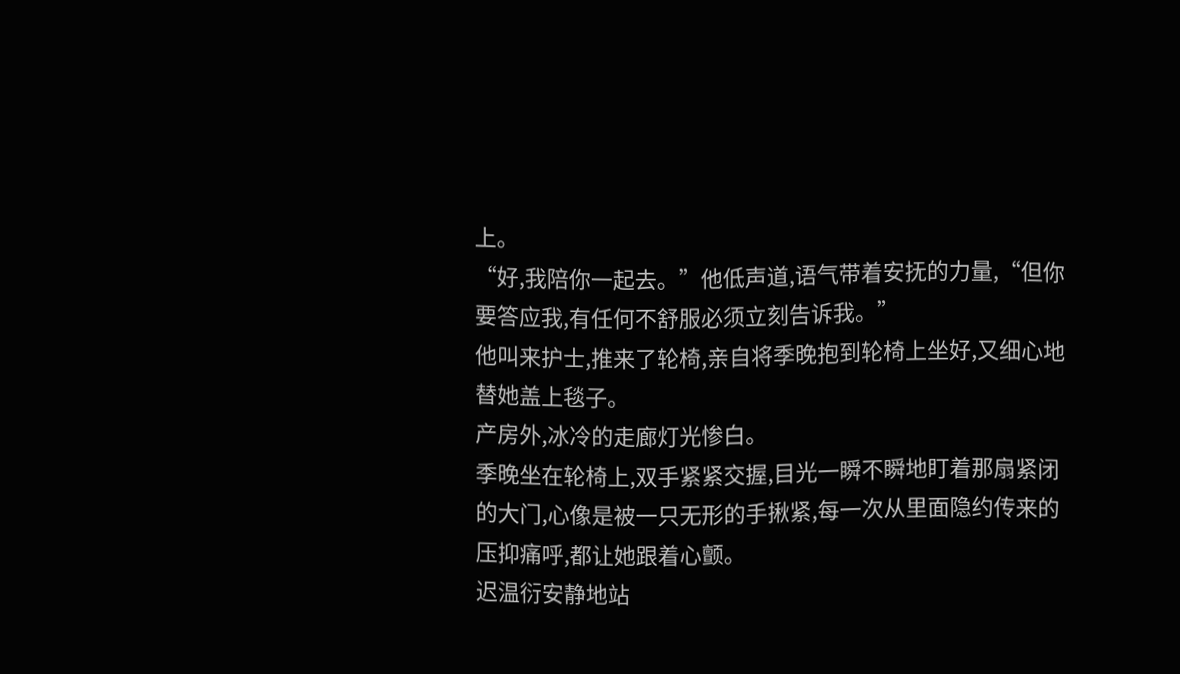上。
“好,我陪你一起去。”他低声道,语气带着安抚的力量,“但你要答应我,有任何不舒服必须立刻告诉我。”
他叫来护士,推来了轮椅,亲自将季晚抱到轮椅上坐好,又细心地替她盖上毯子。
产房外,冰冷的走廊灯光惨白。
季晚坐在轮椅上,双手紧紧交握,目光一瞬不瞬地盯着那扇紧闭的大门,心像是被一只无形的手揪紧,每一次从里面隐约传来的压抑痛呼,都让她跟着心颤。
迟温衍安静地站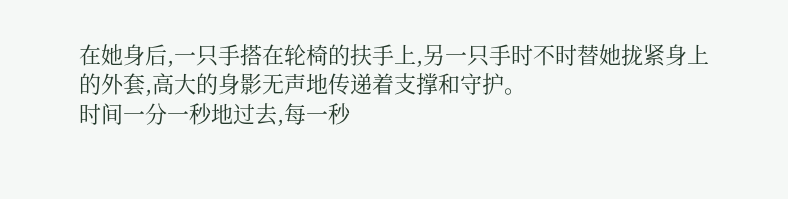在她身后,一只手搭在轮椅的扶手上,另一只手时不时替她拢紧身上的外套,高大的身影无声地传递着支撑和守护。
时间一分一秒地过去,每一秒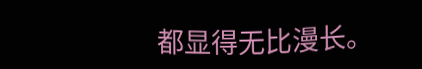都显得无比漫长。